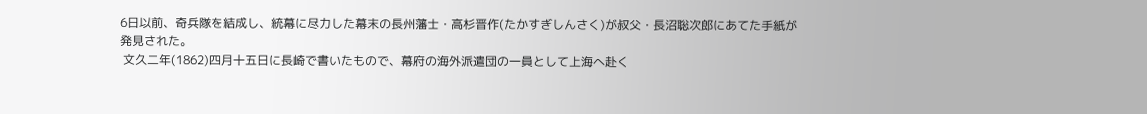6日以前、奇兵隊を結成し、統幕に尽力した幕末の長州藩士・高杉晋作(たかすぎしんさく)が叔父・長沼聡次郎にあてた手紙が発見された。
 文久二年(1862)四月十五日に長崎で書いたもので、幕府の海外派遣団の一員として上海へ赴く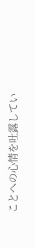ことへの心情を吐露してい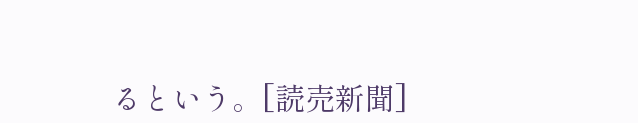るという。[読売新聞]